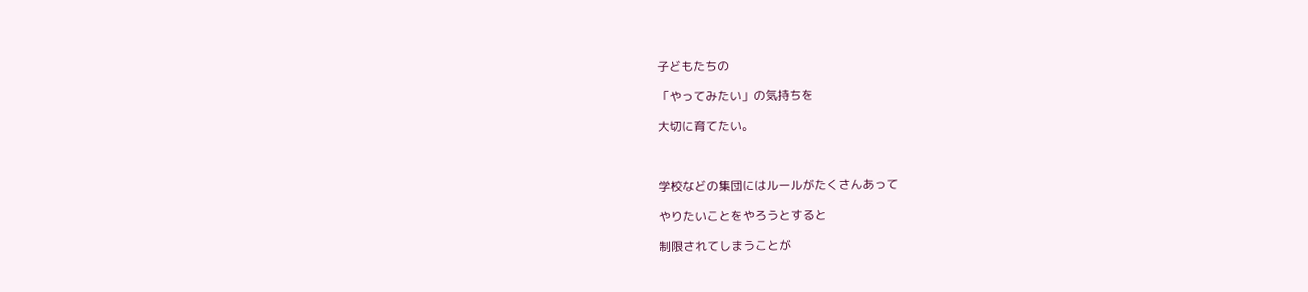子どもたちの

「やってみたい」の気持ちを

大切に育てたい。



学校などの集団にはルールがたくさんあって

やりたいことをやろうとすると

制限されてしまうことが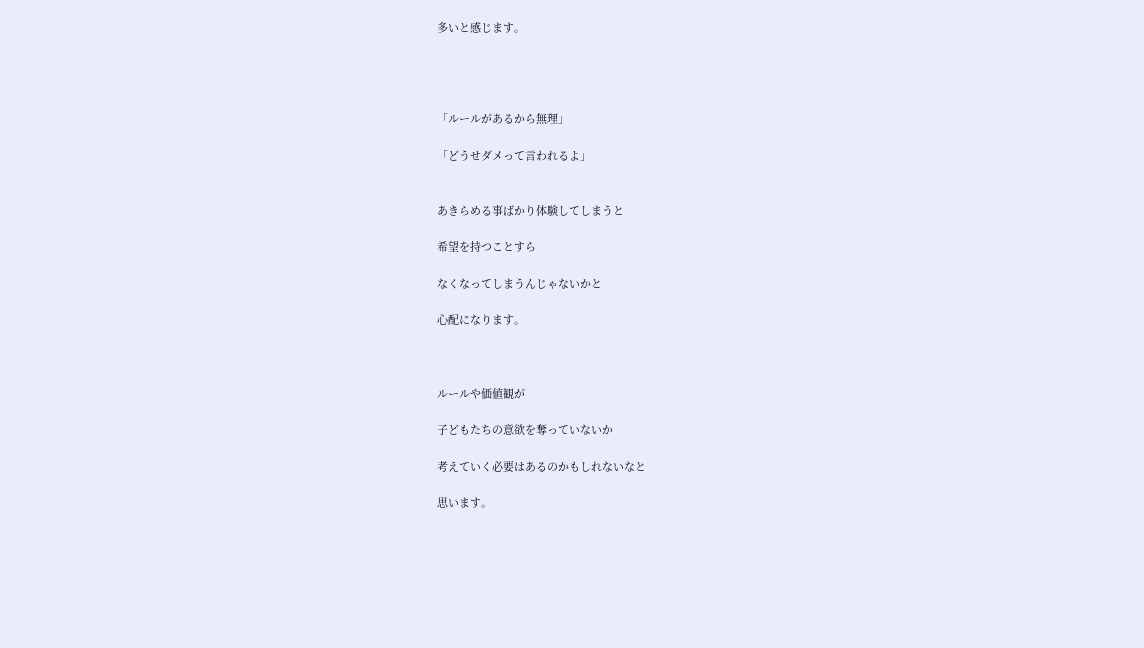多いと感じます。




「ルールがあるから無理」

「どうせダメって言われるよ」


あきらめる事ばかり体験してしまうと

希望を持つことすら

なくなってしまうんじゃないかと

心配になります。



ルールや価値観が

子どもたちの意欲を奪っていないか

考えていく必要はあるのかもしれないなと

思います。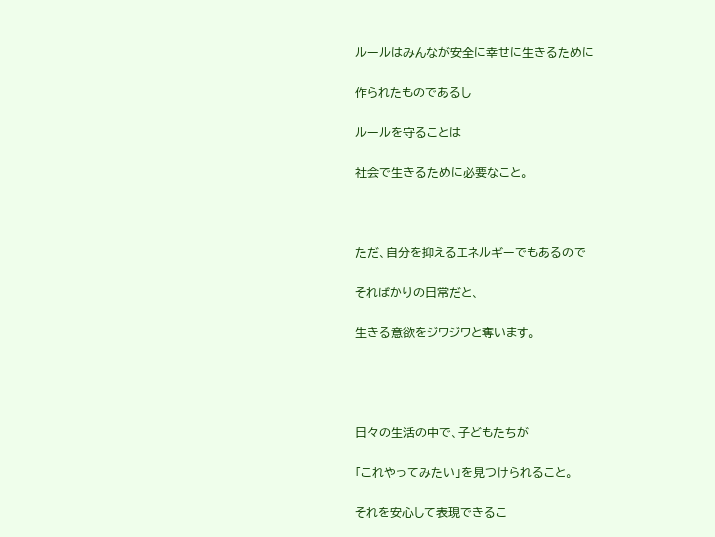ルールはみんなが安全に幸せに生きるために

作られたものであるし

ルールを守ることは

社会で生きるために必要なこと。



ただ、自分を抑えるエネルギーでもあるので

そればかりの日常だと、

生きる意欲をジワジワと奪います。




日々の生活の中で、子どもたちが

「これやってみたい」を見つけられること。

それを安心して表現できるこ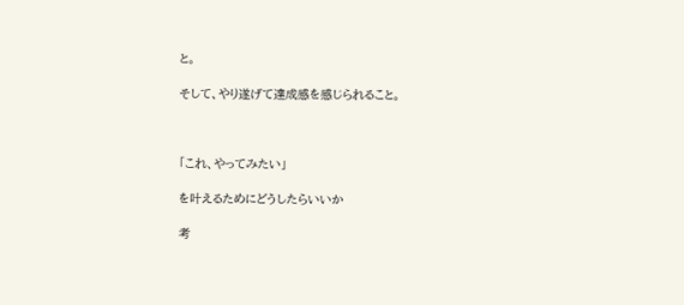と。

そして、やり遂げて達成感を感じられること。



「これ、やってみたい」

を叶えるためにどうしたらいいか

考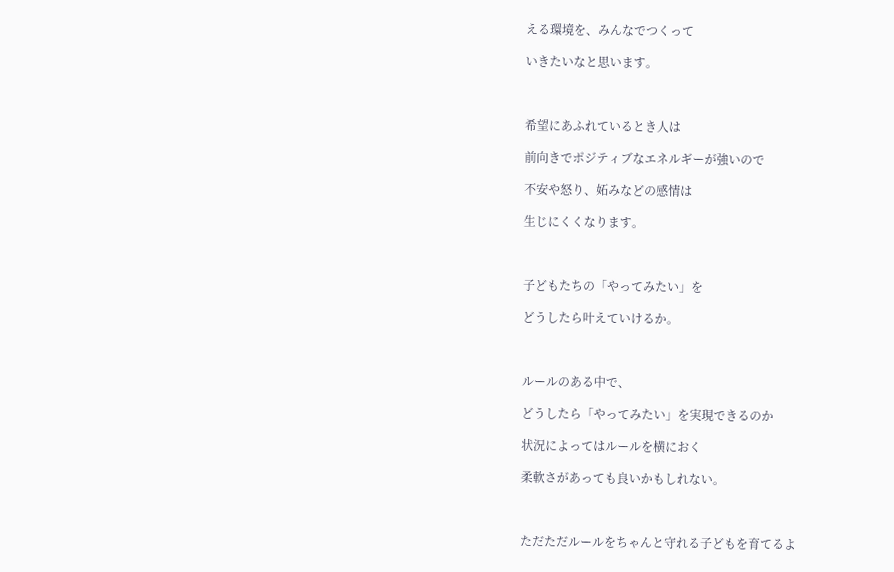える環境を、みんなでつくって

いきたいなと思います。



希望にあふれているとき人は

前向きでポジティブなエネルギーが強いので

不安や怒り、妬みなどの感情は

生じにくくなります。



子どもたちの「やってみたい」を

どうしたら叶えていけるか。



ルールのある中で、

どうしたら「やってみたい」を実現できるのか

状況によってはルールを横におく

柔軟さがあっても良いかもしれない。



ただただルールをちゃんと守れる子どもを育てるよ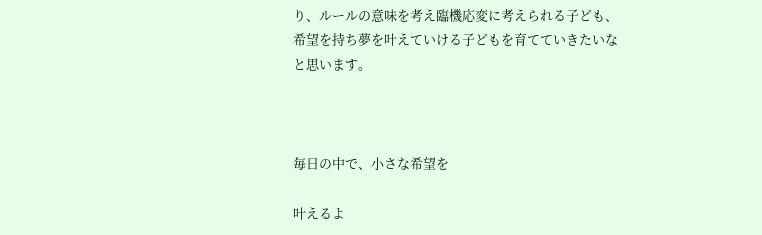り、ルールの意味を考え臨機応変に考えられる子ども、希望を持ち夢を叶えていける子どもを育てていきたいなと思います。



毎日の中で、小さな希望を

叶えるよ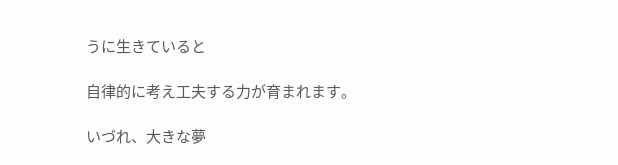うに生きていると

自律的に考え工夫する力が育まれます。

いづれ、大きな夢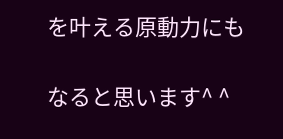を叶える原動力にも

なると思います^ ^